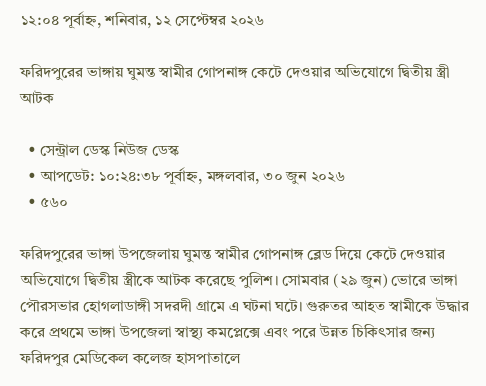১২:০৪ পূর্বাহ্ন, শনিবার, ১২ সেপ্টেম্বর ২০২৬

ফরিদপুরের ভাঙ্গায় ঘুমন্ত স্বামীর গোপনাঙ্গ কেটে দেওয়ার অভিযোগে দ্বিতীয় স্ত্রী আটক

  • সেন্ট্রাল ডেস্ক নিউজ ডেস্ক
  • আপডেট: ১০:২৪:৩৮ পূর্বাহ্ন, মঙ্গলবার, ৩০ জুন ২০২৬
  • ৫৬০

ফরিদপুরের ভাঙ্গা উপজেলায় ঘুমন্ত স্বামীর গোপনাঙ্গ ব্লেড দিয়ে কেটে দেওয়ার অভিযোগে দ্বিতীয় স্ত্রীকে আটক করেছে পুলিশ। সোমবার (২৯ জুন) ভোরে ভাঙ্গা পৌরসভার হোগলাডাঙ্গী সদরদী গ্রামে এ ঘটনা ঘটে। গুরুতর আহত স্বামীকে উদ্ধার করে প্রথমে ভাঙ্গা উপজেলা স্বাস্থ্য কমপ্লেক্সে এবং পরে উন্নত চিকিৎসার জন্য ফরিদপুর মেডিকেল কলেজ হাসপাতালে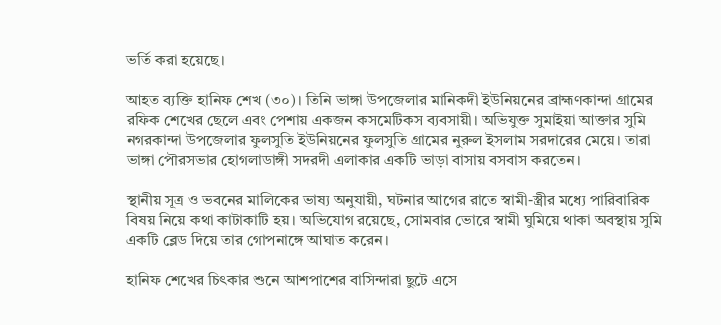ভর্তি করা হয়েছে।

আহত ব্যক্তি হানিফ শেখ (৩০)। তিনি ভাঙ্গা উপজেলার মানিকদী ইউনিয়নের ব্রাহ্মণকান্দা গ্রামের রফিক শেখের ছেলে এবং পেশায় একজন কসমেটিকস ব্যবসায়ী। অভিযুক্ত সুমাইয়া আক্তার সুমি নগরকান্দা উপজেলার ফুলসুতি ইউনিয়নের ফুলসুতি গ্রামের নুরুল ইসলাম সরদারের মেয়ে। তারা ভাঙ্গা পৌরসভার হোগলাডাঙ্গী সদরদী এলাকার একটি ভাড়া বাসায় বসবাস করতেন।

স্থানীয় সূত্র ও ভবনের মালিকের ভাষ্য অনুযায়ী, ঘটনার আগের রাতে স্বামী-স্ত্রীর মধ্যে পারিবারিক বিষয় নিয়ে কথা কাটাকাটি হয়। অভিযোগ রয়েছে, সোমবার ভোরে স্বামী ঘুমিয়ে থাকা অবস্থায় সুমি একটি ব্লেড দিয়ে তার গোপনাঙ্গে আঘাত করেন।

হানিফ শেখের চিৎকার শুনে আশপাশের বাসিন্দারা ছুটে এসে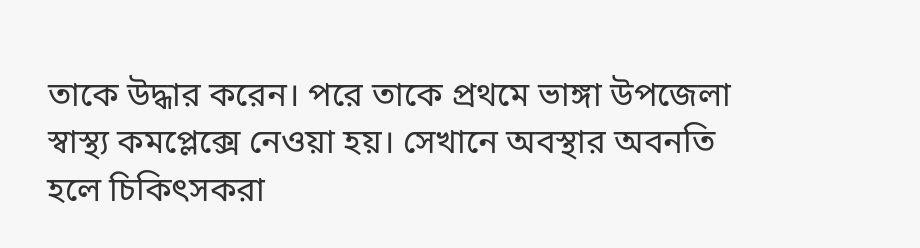তাকে উদ্ধার করেন। পরে তাকে প্রথমে ভাঙ্গা উপজেলা স্বাস্থ্য কমপ্লেক্সে নেওয়া হয়। সেখানে অবস্থার অবনতি হলে চিকিৎসকরা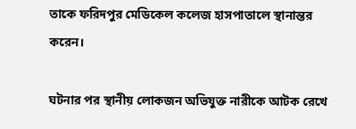তাকে ফরিদপুর মেডিকেল কলেজ হাসপাতালে স্থানান্তর করেন।

ঘটনার পর স্থানীয় লোকজন অভিযুক্ত নারীকে আটক রেখে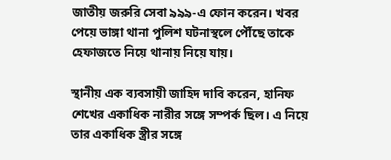জাতীয় জরুরি সেবা ৯৯৯-এ ফোন করেন। খবর পেয়ে ভাঙ্গা থানা পুলিশ ঘটনাস্থলে পৌঁছে তাকে হেফাজতে নিয়ে থানায় নিয়ে যায়।

স্থানীয় এক ব্যবসায়ী জাহিদ দাবি করেন, হানিফ শেখের একাধিক নারীর সঙ্গে সম্পর্ক ছিল। এ নিয়ে তার একাধিক স্ত্রীর সঙ্গে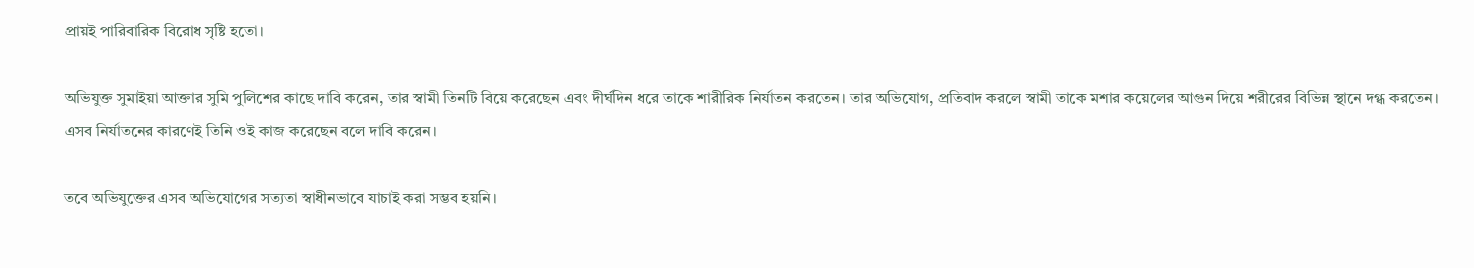প্রায়ই পারিবারিক বিরোধ সৃষ্টি হতো।

অভিযুক্ত সুমাইয়া আক্তার সুমি পুলিশের কাছে দাবি করেন, তার স্বামী তিনটি বিয়ে করেছেন এবং দীর্ঘদিন ধরে তাকে শারীরিক নির্যাতন করতেন। তার অভিযোগ, প্রতিবাদ করলে স্বামী তাকে মশার কয়েলের আগুন দিয়ে শরীরের বিভিন্ন স্থানে দগ্ধ করতেন। এসব নির্যাতনের কারণেই তিনি ওই কাজ করেছেন বলে দাবি করেন।

তবে অভিযুক্তের এসব অভিযোগের সত্যতা স্বাধীনভাবে যাচাই করা সম্ভব হয়নি।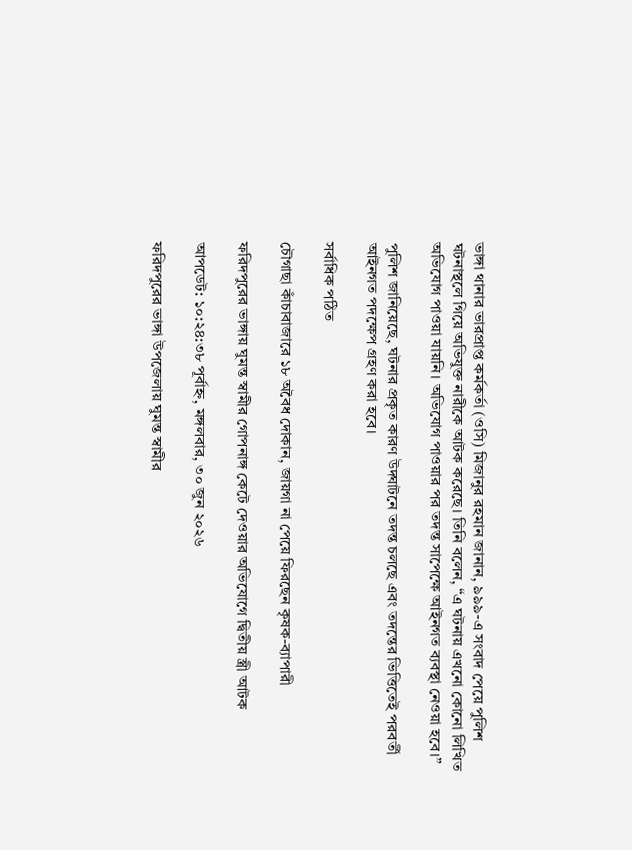ভাঙ্গা থানার ভারপ্রাপ্ত কর্মকর্তা (ওসি) মিজানুর রহমান জানান, ৯৯৯-এ সংবাদ পেয়ে পুলিশ ঘটনাস্থলে গিয়ে অভিযুক্ত নারীকে আটক করেছে। তিনি বলেন, “এ ঘটনায় এখনো কোনো লিখিত অভিযোগ পাওয়া যায়নি। অভিযোগ পাওয়ার পর তদন্ত সাপেক্ষে আইনগত ব্যবস্থা নেওয়া হবে।”

পুলিশ জানিয়েছে, ঘটনার প্রকৃত কারণ উদ্ঘাটনে তদন্ত চলছে এবং তদন্তের ভিত্তিতেই পরবর্তী আইনগত পদক্ষেপ গ্রহণ করা হবে।

সর্বাধিক পঠিত

চৌগাছা কাঁচাবাজারে ১৮ অবৈধ দোকান, জায়গা না পেয়ে ফিরছেন কৃষক-ব্যাপারী

ফরিদপুরের ভাঙ্গায় ঘুমন্ত স্বামীর গোপনাঙ্গ কেটে দেওয়ার অভিযোগে দ্বিতীয় স্ত্রী আটক

আপডেট: ১০:২৪:৩৮ পূর্বাহ্ন, মঙ্গলবার, ৩০ জুন ২০২৬

ফরিদপুরের ভাঙ্গা উপজেলায় ঘুমন্ত স্বামীর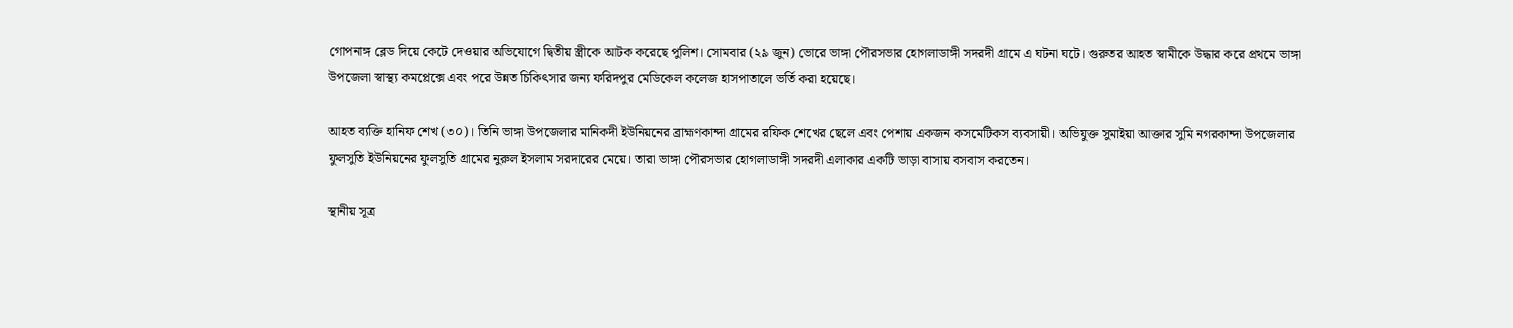গোপনাঙ্গ ব্লেড দিয়ে কেটে দেওয়ার অভিযোগে দ্বিতীয় স্ত্রীকে আটক করেছে পুলিশ। সোমবার (২৯ জুন) ভোরে ভাঙ্গা পৌরসভার হোগলাডাঙ্গী সদরদী গ্রামে এ ঘটনা ঘটে। গুরুতর আহত স্বামীকে উদ্ধার করে প্রথমে ভাঙ্গা উপজেলা স্বাস্থ্য কমপ্লেক্সে এবং পরে উন্নত চিকিৎসার জন্য ফরিদপুর মেডিকেল কলেজ হাসপাতালে ভর্তি করা হয়েছে।

আহত ব্যক্তি হানিফ শেখ (৩০)। তিনি ভাঙ্গা উপজেলার মানিকদী ইউনিয়নের ব্রাহ্মণকান্দা গ্রামের রফিক শেখের ছেলে এবং পেশায় একজন কসমেটিকস ব্যবসায়ী। অভিযুক্ত সুমাইয়া আক্তার সুমি নগরকান্দা উপজেলার ফুলসুতি ইউনিয়নের ফুলসুতি গ্রামের নুরুল ইসলাম সরদারের মেয়ে। তারা ভাঙ্গা পৌরসভার হোগলাডাঙ্গী সদরদী এলাকার একটি ভাড়া বাসায় বসবাস করতেন।

স্থানীয় সূত্র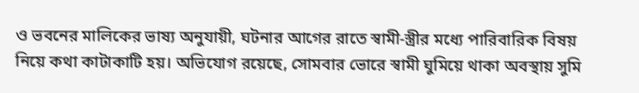ও ভবনের মালিকের ভাষ্য অনুযায়ী, ঘটনার আগের রাতে স্বামী-স্ত্রীর মধ্যে পারিবারিক বিষয় নিয়ে কথা কাটাকাটি হয়। অভিযোগ রয়েছে, সোমবার ভোরে স্বামী ঘুমিয়ে থাকা অবস্থায় সুমি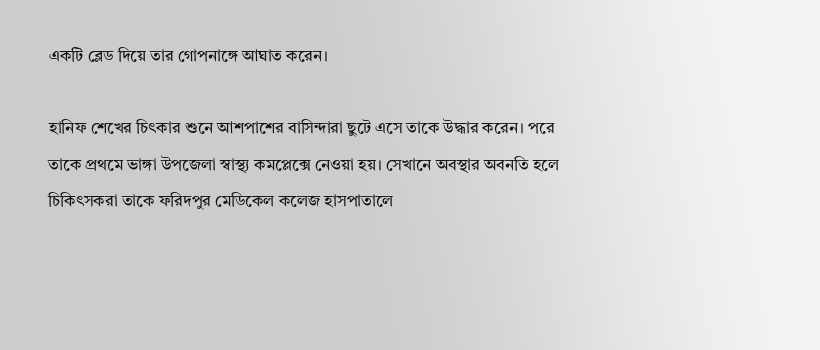একটি ব্লেড দিয়ে তার গোপনাঙ্গে আঘাত করেন।

হানিফ শেখের চিৎকার শুনে আশপাশের বাসিন্দারা ছুটে এসে তাকে উদ্ধার করেন। পরে তাকে প্রথমে ভাঙ্গা উপজেলা স্বাস্থ্য কমপ্লেক্সে নেওয়া হয়। সেখানে অবস্থার অবনতি হলে চিকিৎসকরা তাকে ফরিদপুর মেডিকেল কলেজ হাসপাতালে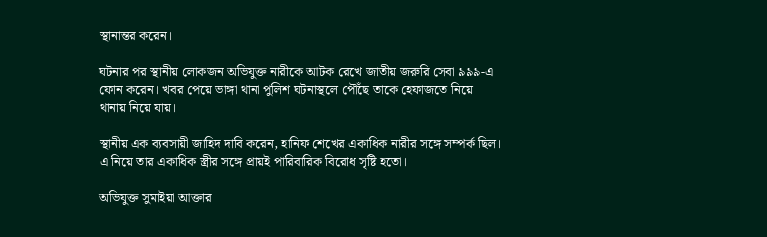স্থানান্তর করেন।

ঘটনার পর স্থানীয় লোকজন অভিযুক্ত নারীকে আটক রেখে জাতীয় জরুরি সেবা ৯৯৯-এ ফোন করেন। খবর পেয়ে ভাঙ্গা থানা পুলিশ ঘটনাস্থলে পৌঁছে তাকে হেফাজতে নিয়ে থানায় নিয়ে যায়।

স্থানীয় এক ব্যবসায়ী জাহিদ দাবি করেন, হানিফ শেখের একাধিক নারীর সঙ্গে সম্পর্ক ছিল। এ নিয়ে তার একাধিক স্ত্রীর সঙ্গে প্রায়ই পারিবারিক বিরোধ সৃষ্টি হতো।

অভিযুক্ত সুমাইয়া আক্তার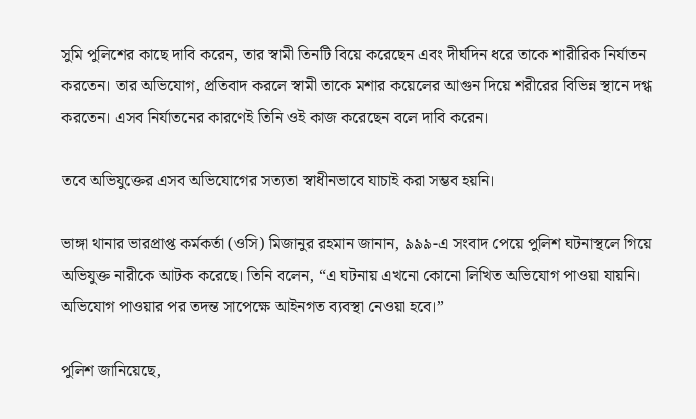সুমি পুলিশের কাছে দাবি করেন, তার স্বামী তিনটি বিয়ে করেছেন এবং দীর্ঘদিন ধরে তাকে শারীরিক নির্যাতন করতেন। তার অভিযোগ, প্রতিবাদ করলে স্বামী তাকে মশার কয়েলের আগুন দিয়ে শরীরের বিভিন্ন স্থানে দগ্ধ করতেন। এসব নির্যাতনের কারণেই তিনি ওই কাজ করেছেন বলে দাবি করেন।

তবে অভিযুক্তের এসব অভিযোগের সত্যতা স্বাধীনভাবে যাচাই করা সম্ভব হয়নি।

ভাঙ্গা থানার ভারপ্রাপ্ত কর্মকর্তা (ওসি) মিজানুর রহমান জানান, ৯৯৯-এ সংবাদ পেয়ে পুলিশ ঘটনাস্থলে গিয়ে অভিযুক্ত নারীকে আটক করেছে। তিনি বলেন, “এ ঘটনায় এখনো কোনো লিখিত অভিযোগ পাওয়া যায়নি। অভিযোগ পাওয়ার পর তদন্ত সাপেক্ষে আইনগত ব্যবস্থা নেওয়া হবে।”

পুলিশ জানিয়েছে,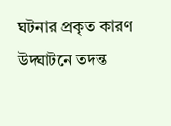ঘটনার প্রকৃত কারণ উদ্ঘাটনে তদন্ত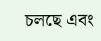চলছে এবং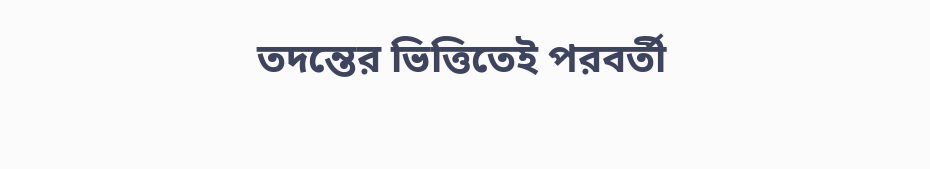তদন্তের ভিত্তিতেই পরবর্তী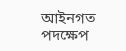আইনগত পদক্ষেপ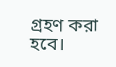গ্রহণ করা হবে।